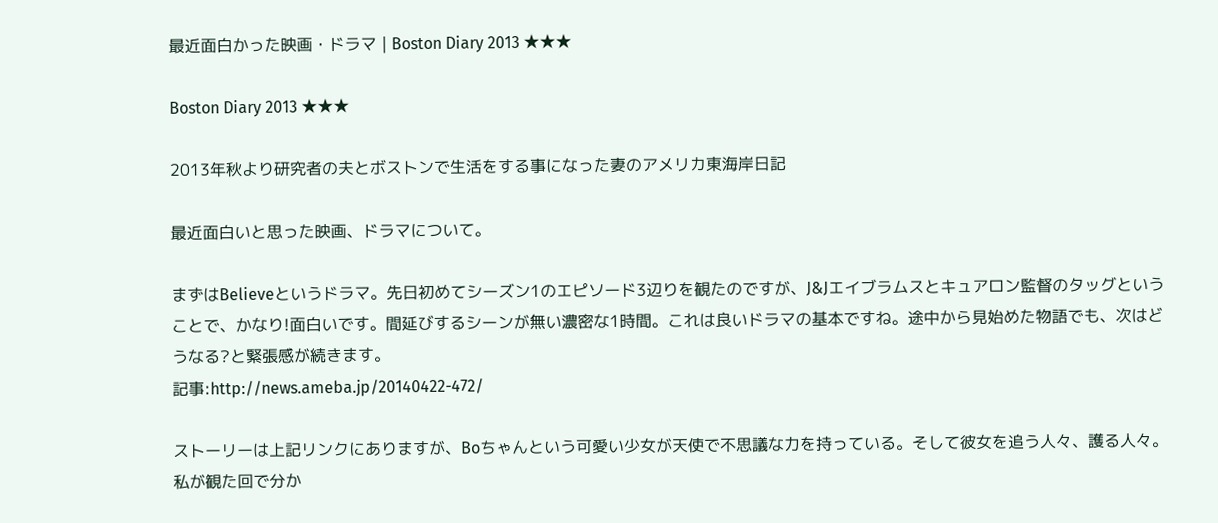最近面白かった映画・ドラマ | Boston Diary 2013 ★★★

Boston Diary 2013 ★★★

2013年秋より研究者の夫とボストンで生活をする事になった妻のアメリカ東海岸日記

最近面白いと思った映画、ドラマについて。

まずはBelieveというドラマ。先日初めてシーズン1のエピソード3辺りを観たのですが、J&Jエイブラムスとキュアロン監督のタッグということで、かなり!面白いです。間延びするシーンが無い濃密な1時間。これは良いドラマの基本ですね。途中から見始めた物語でも、次はどうなる?と緊張感が続きます。
記事:http://news.ameba.jp/20140422-472/

ストーリーは上記リンクにありますが、Boちゃんという可愛い少女が天使で不思議な力を持っている。そして彼女を追う人々、護る人々。私が観た回で分か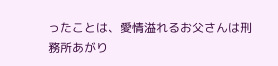ったことは、愛情溢れるお父さんは刑務所あがり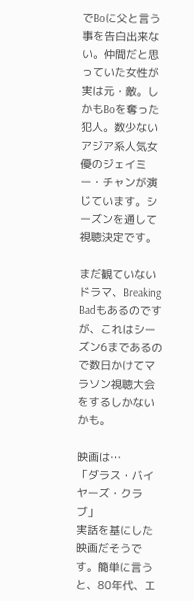でBoに父と言う事を告白出来ない。仲間だと思っていた女性が実は元・敵。しかもBoを奪った犯人。数少ないアジア系人気女優のジェイミー・チャンが演じています。シーズンを通して視聴決定です。

まだ観ていないドラマ、Breaking Badもあるのですが、これはシーズン6まであるので数日かけてマラソン視聴大会をするしかないかも。

映画は…
「ダラス・バイヤーズ・クラブ」
実話を基にした映画だそうです。簡単に言うと、80年代、エ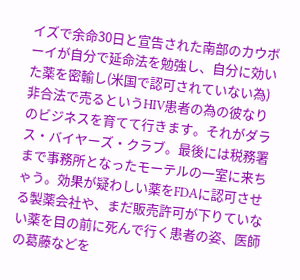イズで余命30日と宣告された南部のカウボーイが自分で延命法を勉強し、自分に効いた薬を密輸し(米国で認可されていない為)非合法で売るというHIV患者の為の彼なりのビジネスを育てて行きます。それがダラス・バイヤーズ・クラブ。最後には税務署まで事務所となったモーテルの一室に来ちゃう。効果が疑わしい薬をFDAに認可させる製薬会社や、まだ販売許可が下りていない薬を目の前に死んで行く患者の姿、医師の葛藤などを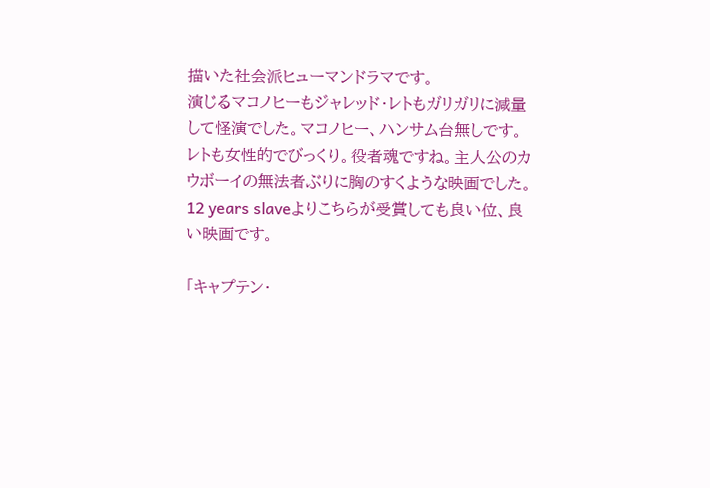描いた社会派ヒューマンドラマです。
演じるマコノヒーもジャレッド・レトもガリガリに減量して怪演でした。マコノヒー、ハンサム台無しです。レトも女性的でびっくり。役者魂ですね。主人公のカウボーイの無法者ぶりに胸のすくような映画でした。12 years slaveよりこちらが受賞しても良い位、良い映画です。

「キャプテン・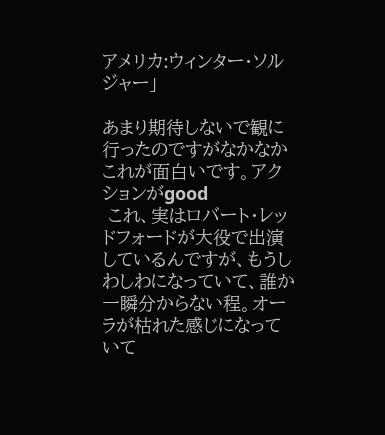アメリカ:ウィンター・ソルジャー」

あまり期待しないで観に行ったのですがなかなかこれが面白いです。アクションがgood
 これ、実はロバート・レッドフォードが大役で出演しているんですが、もうしわしわになっていて、誰か一瞬分からない程。オーラが枯れた感じになっていて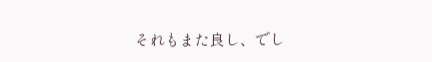それもまた良し、でし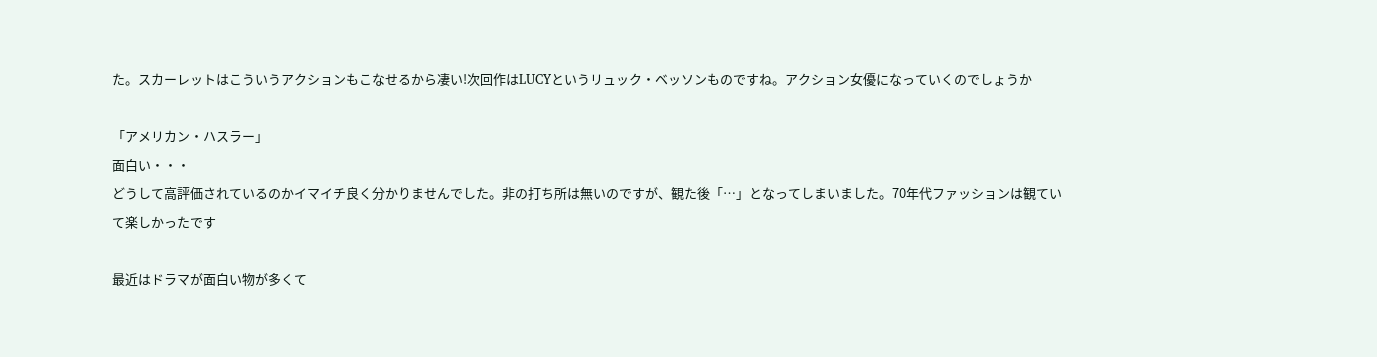た。スカーレットはこういうアクションもこなせるから凄い!次回作はLUCYというリュック・ベッソンものですね。アクション女優になっていくのでしょうか

「アメリカン・ハスラー」
面白い・・・
どうして高評価されているのかイマイチ良く分かりませんでした。非の打ち所は無いのですが、観た後「…」となってしまいました。70年代ファッションは観ていて楽しかったです

最近はドラマが面白い物が多くて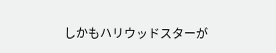しかもハリウッドスターが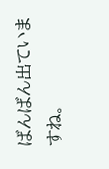ばんばん出ていますね。